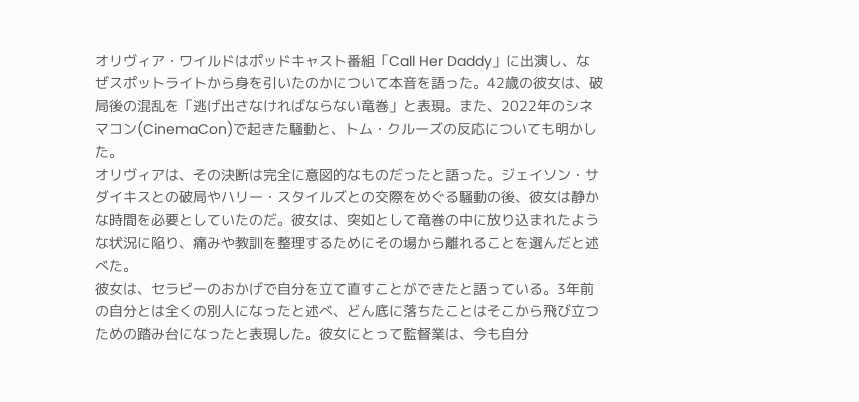オリヴィア・ワイルドはポッドキャスト番組「Call Her Daddy」に出演し、なぜスポットライトから身を引いたのかについて本音を語った。42歳の彼女は、破局後の混乱を「逃げ出さなければならない竜巻」と表現。また、2022年のシネマコン(CinemaCon)で起きた騒動と、トム・クルーズの反応についても明かした。
オリヴィアは、その決断は完全に意図的なものだったと語った。ジェイソン・サダイキスとの破局やハリー・スタイルズとの交際をめぐる騒動の後、彼女は静かな時間を必要としていたのだ。彼女は、突如として竜巻の中に放り込まれたような状況に陥り、痛みや教訓を整理するためにその場から離れることを選んだと述べた。
彼女は、セラピーのおかげで自分を立て直すことができたと語っている。3年前の自分とは全くの別人になったと述べ、どん底に落ちたことはそこから飛び立つための踏み台になったと表現した。彼女にとって監督業は、今も自分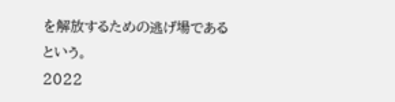を解放するための逃げ場であるという。
2022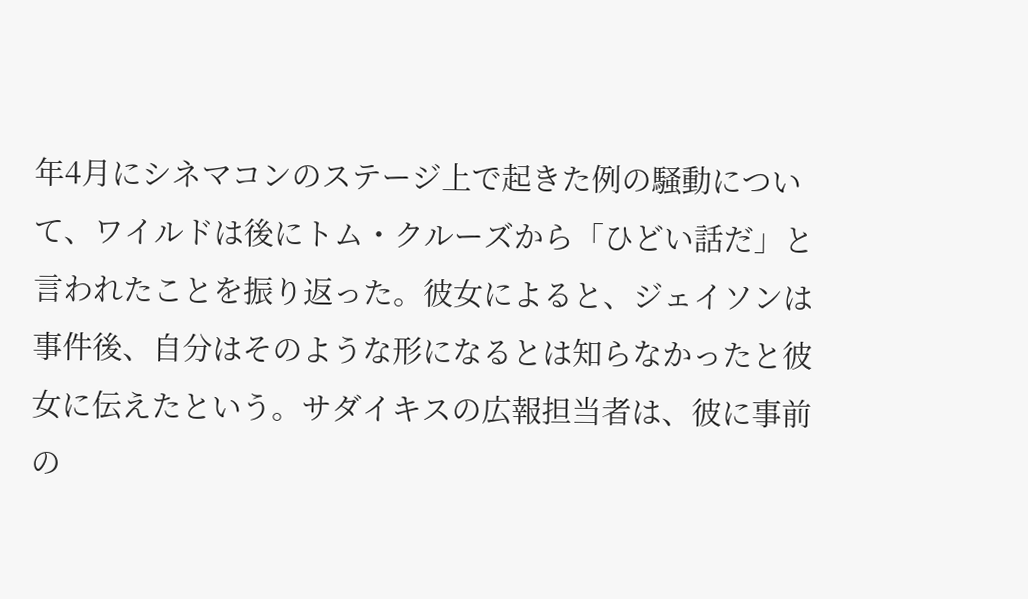年4月にシネマコンのステージ上で起きた例の騒動について、ワイルドは後にトム・クルーズから「ひどい話だ」と言われたことを振り返った。彼女によると、ジェイソンは事件後、自分はそのような形になるとは知らなかったと彼女に伝えたという。サダイキスの広報担当者は、彼に事前の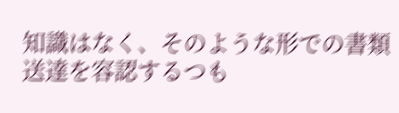知識はなく、そのような形での書類送達を容認するつも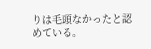りは毛頭なかったと認めている。